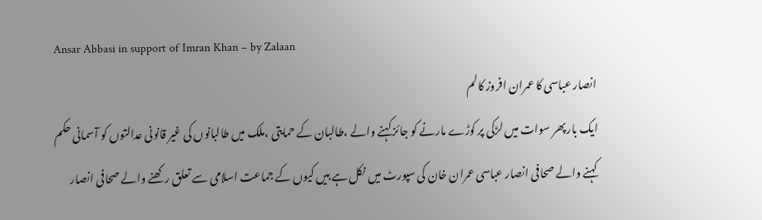Ansar Abbasi in support of Imran Khan – by Zalaan
انصار عباسی کا عمران افروز کالم
ایک بار پھر سوات میں لڑکی پر کوڑے مارنے کو جائز کہنے والے ،طالبان کے حمایتی ،ملک میں طالبانوں کی غیر قانونی عدالتوں کو آسمانی حکم کہنے والے صحافی انصار عباسی عمران خان کی سپورٹ میں نکل ہے ہیں کیوں کے جماعت اسلامی سے تعلق رکھنے والے صحافی انصار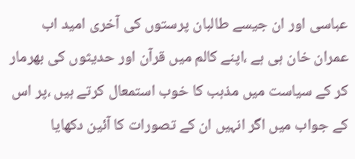عباسی اور ان جیسے طالبان پرستوں کی آخری امید اب عمران خان ہی ہے ،اپنے کالم میں قرآن اور حدیثوں کی بھرمار کر کے سیاست میں مذہب کا خوب استمعال کرتے ہیں ،پر اس کے جواب میں اگر انہیں ان کے تصورات کا آئین دکھایا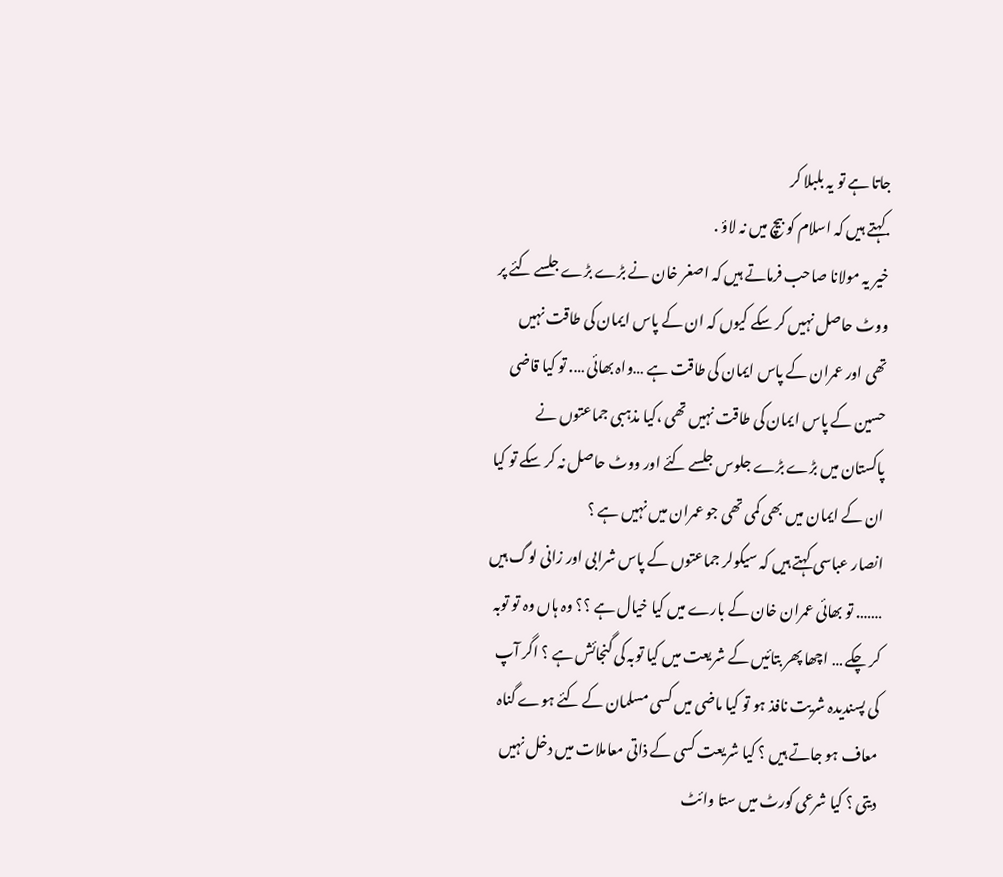جاتا ہے تو یہ بلبلا کر
.کہتے ہیں کہ اسلام کو بیچ میں نہ لاؤ .
خیر یہ مولانا صاحب فرماتے ہیں کہ اصغر خان نے بڑے بڑے جلسے کئے پر ووٹ حاصل نہیں کر سکے کیوں کہ ان کے پاس ایمان کی طاقت نہیں تھی اور عمران کے پاس ایمان کی طاقت ہے …واہ بھائی …. تو کیا قاضی حسین کے پاس ایمان کی طاقت نہیں تھی ،کیا مذہبی جماعتوں نے پاکستان میں بڑے بڑے جلوس جلسے کئے اور ووٹ حاصل نہ کر سکے تو کیا ان کے ایمان میں بھی کمی تھی جو عمران میں نہیں ہے ؟
انصار عباسی کہتے ہیں کہ سیکولر جماعتوں کے پاس شرابی اور زانی لوگ ہیں ……. تو بھائی عمران خان کے بارے میں کیا خیال ہے ؟؟ وہ ہاں وہ تو توبہ کر چکے … اچھا پھر بتائیں کے شریعت میں کیا توبہ کی گنجائش ہے ؟ اگر آپ کی پسندیدہ شریت نافذ ہو تو کیا ماضی میں کسی مسلمان کے کئے ہوے گناہ معاف ہو جاتے ہیں ؟ کیا شریعت کسی کے ذاتی معاملات میں دخل نہیں دیتی ؟ کیا شرعی کورٹ میں ستا وائٹ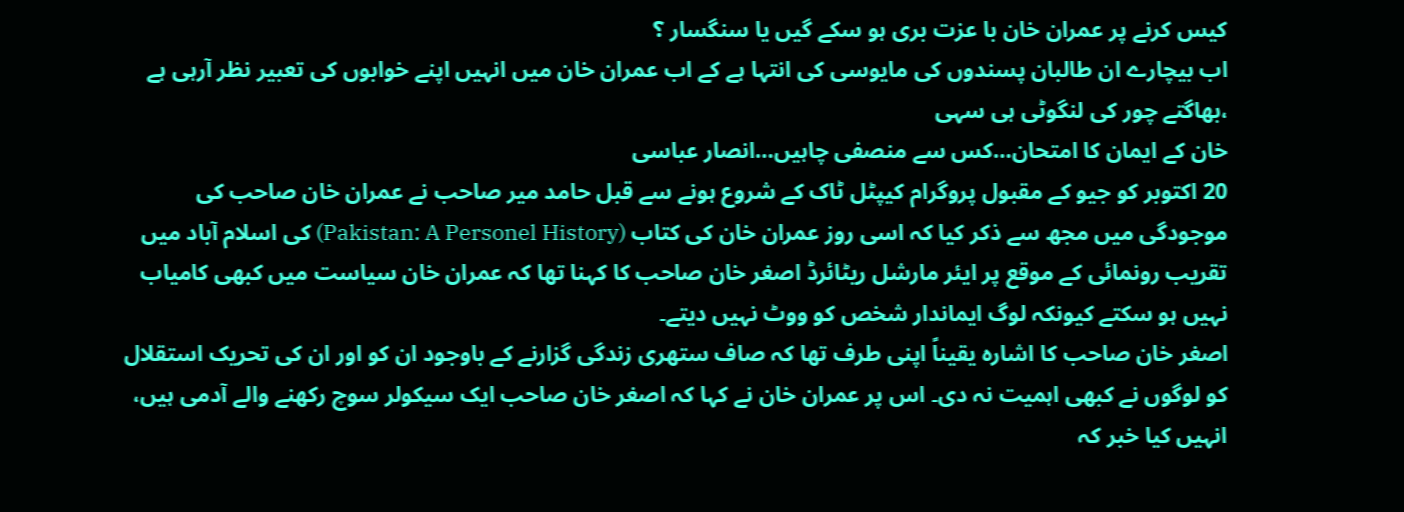کیس کرنے پر عمران خان با عزت بری ہو سکے گیں یا سنگسار ؟
اب بیچارے ان طالبان پسندوں کی مایوسی کی انتہا ہے کے اب عمران خان میں انہیں اپنے خوابوں کی تعبیر نظر آرہی ہے ،بھاگتے چور کی لنگوٹی ہی سہی
خان کے ایمان کا امتحان…کس سے منصفی چاہیں…انصار عباسی
20 اکتوبر کو جیو کے مقبول پروگرام کیپٹل ٹاک کے شروع ہونے سے قبل حامد میر صاحب نے عمران خان صاحب کی موجودگی میں مجھ سے ذکر کیا کہ اسی روز عمران خان کی کتاب (Pakistan: A Personel History) کی اسلام آباد میں تقریب رونمائی کے موقع پر ایئر مارشل ریٹائرڈ اصغر خان صاحب کا کہنا تھا کہ عمران خان سیاست میں کبھی کامیاب نہیں ہو سکتے کیونکہ لوگ ایماندار شخص کو ووٹ نہیں دیتے۔
اصغر خان صاحب کا اشارہ یقیناً اپنی طرف تھا کہ صاف ستھری زندگی گزارنے کے باوجود ان کو اور ان کی تحریک استقلال کو لوگوں نے کبھی اہمیت نہ دی۔ اس پر عمران خان نے کہا کہ اصغر خان صاحب ایک سیکولر سوچ رکھنے والے آدمی ہیں، انہیں کیا خبر کہ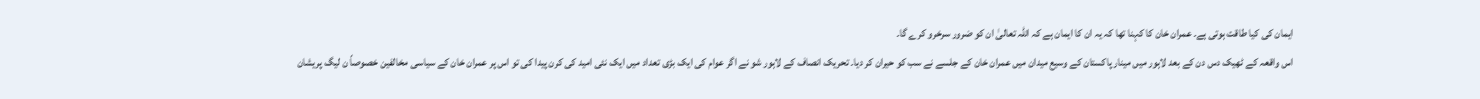ایمان کی کیا طاقت ہوتی ہے۔ عمران خان کا کہنا تھا کہ یہ ان کا ایمان ہے کہ اللہ تعالیٰ ان کو ضرور سرخرو کرے گا۔
اس واقعہ کے ٹھیک دس دن کے بعد لاہور میں مینار پاکستان کے وسیع میدان میں عمران خان کے جلسے نے سب کو حیران کر دیا۔ تحریک انصاف کے لاہور شو نے اگر عوام کی ایک بڑی تعداد میں ایک نئی امید کی کرن پیدا کی تو اس پر عمران خان کے سیاسی مخالفین خصوصاً ن لیگ پریشان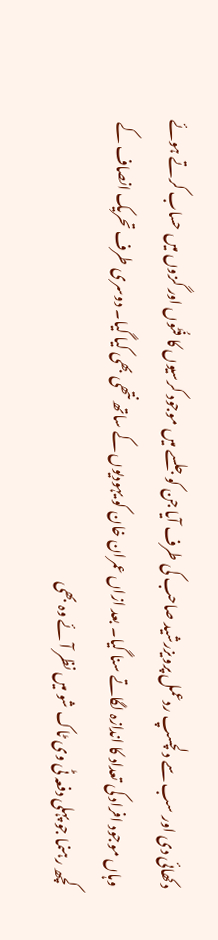دکھائی دی اور سب سے دلچسپ ردعمل پرویزرشید صاحب کی طرف آیا جن کو جلسے میں موجود کرسیوں کا فُٹوں اور گزوں میں حساب کرتے ہوئے وہاں موجود افراد کی تعداد کا اندازہ لگاتے سنا گیا۔ بعد ازاں عمران خان کو یہودیوں کے ساتھ نتھی بھی کیا گیا۔ دوسری طرف تحریک انصاف کے کچھ رہنما جو پہلی دفعہ ٹی وی ٹاک شو میں نظر آئے وہ بھی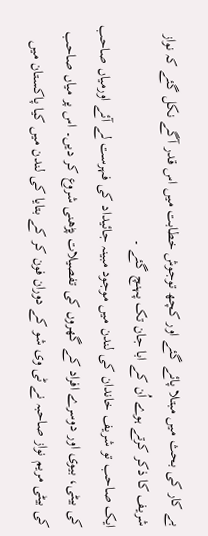بے کار کی بحث میں مبتلا پائے گئے اور کچھ توجوش خطابت میں اس قدر آگے نکل گئے کہ نواز شریف کا ذکر کرتے ہوے اُن کے ابا جان تک پہنچ گئے ۔
ایک صاحب تو شریف خاندان کی لندن میں موجود مبینہ جائیداد کی فہرست لے آئے اورمیاں صاحب کی بیٹی، بیوی اور دوسرے افراد کے گھروں کی تفصیلات پڑھنی شروع کر دیں۔ اس پر میاں صاحب کی بیٹی مریم نواز صاحبہ نے ٹی وی شو کے دوران فون کر کے بتایا کی لندن میں کیا پاکستان میں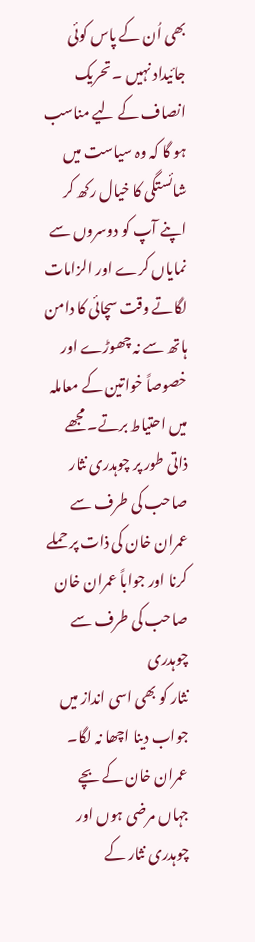بھی اُن کے پاس کوئی جائیداد نہیں ۔ تحریک انصاف کے لیے مناسب ہو گا کہ وہ سیاست میں شائستگی کا خیال رکھ کر اپنے آپ کو دوسروں سے نمایاں کرے اور الزامات لگاتے وقت سچائی کا دامن ہاتھ سے نہ چھوڑے اور خصوصاً خواتین کے معاملہ میں احتیاط برتے۔ مجھے ذاتی طور پر چوہدری نثار صاحب کی طرف سے عمران خان کی ذات پر حملے کرنا اور جواباً عمران خان صاحب کی طرف سے چوہدری
نثار کو بھی اسی انداز میں جواب دینا اچھا نہ لگا۔
عمران خان کے بچے جہاں مرضی ہوں اور چوہدری نثار کے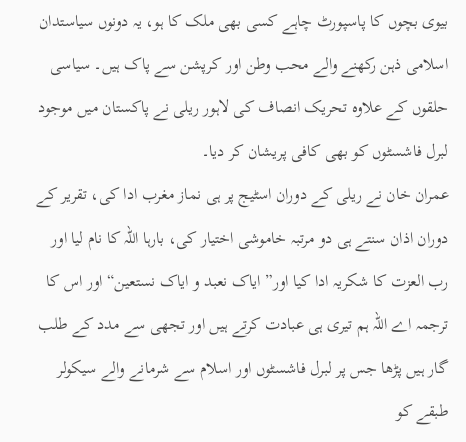بیوی بچوں کا پاسپورٹ چاہے کسی بھی ملک کا ہو، یہ دونوں سیاستدان اسلامی ذہن رکھنے والے محب وطن اور کرپشن سے پاک ہیں۔ سیاسی حلقوں کے علاوہ تحریک انصاف کی لاہور ریلی نے پاکستان میں موجود لبرل فاشسٹوں کو بھی کافی پریشان کر دیا۔
عمران خان نے ریلی کے دوران اسٹیج پر ہی نماز مغرب ادا کی، تقریر کے دوران اذان سنتے ہی دو مرتبہ خاموشی اختیار کی، بارہا اللہ کا نام لیا اور رب العزت کا شکریہ ادا کیا اور” ایاک نعبد و ایاک نستعین“ اور اس کا ترجمہ اے اللہ ہم تیری ہی عبادت کرتے ہیں اور تجھی سے مدد کے طلب گار ہیں پڑھا جس پر لبرل فاشسٹوں اور اسلام سے شرمانے والے سیکولر طبقے کو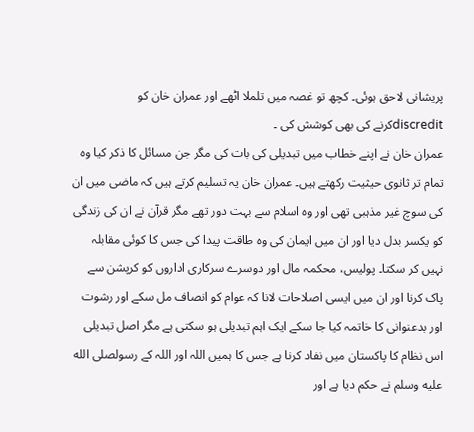پریشانی لاحق ہوئی۔ کچھ تو غصہ میں تلملا اٹھے اور عمران خان کو discreditکرنے کی بھی کوشش کی ۔
عمران خان نے اپنے خطاب میں تبدیلی کی بات کی مگر جن مسائل کا ذکر کیا وہ تمام تر ثانوی حیثیت رکھتے ہیں۔ عمران خان یہ تسلیم کرتے ہیں کہ ماضی میں ان کی سوچ غیر مذہبی تھی اور وہ اسلام سے بہت دور تھے مگر قرآن نے ان کی زندگی کو یکسر بدل دیا اور ان میں ایمان کی وہ طاقت پیدا کی جس کا کوئی مقابلہ نہیں کر سکتا۔ پولیس، محکمہ مال اور دوسرے سرکاری اداروں کو کرپشن سے پاک کرنا اور ان میں ایسی اصلاحات لانا کہ عوام کو انصاف مل سکے اور رشوت اور بدعنوانی کا خاتمہ کیا جا سکے ایک اہم تبدیلی ہو سکتی ہے مگر اصل تبدیلی اس نظام کا پاکستان میں نفاد کرنا ہے جس کا ہمیں اللہ اور اللہ کے رسولصلى الله عليه وسلم نے حکم دیا ہے اور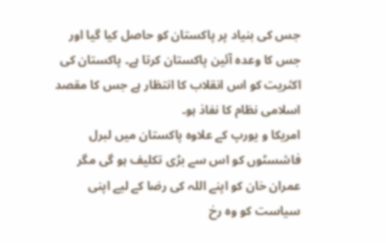جس کی بنیاد پر پاکستان کو حاصل کیا گیا اور جس کا وعدہ آئین پاکستان کرتا ہے۔ پاکستان کی اکثریت کو اس انقلاب کا انتظار ہے جس کا مقصد اسلامی نظام کا نفاذ ہو۔
امریکا و یورپ کے علاوہ پاکستان میں لبرل فاشسٹوں کو اس سے بڑی تکلیف ہو گی مگر عمران خان کو اپنے اللہ کی رضا کے لیے اپنی سیاست کو وہ رخ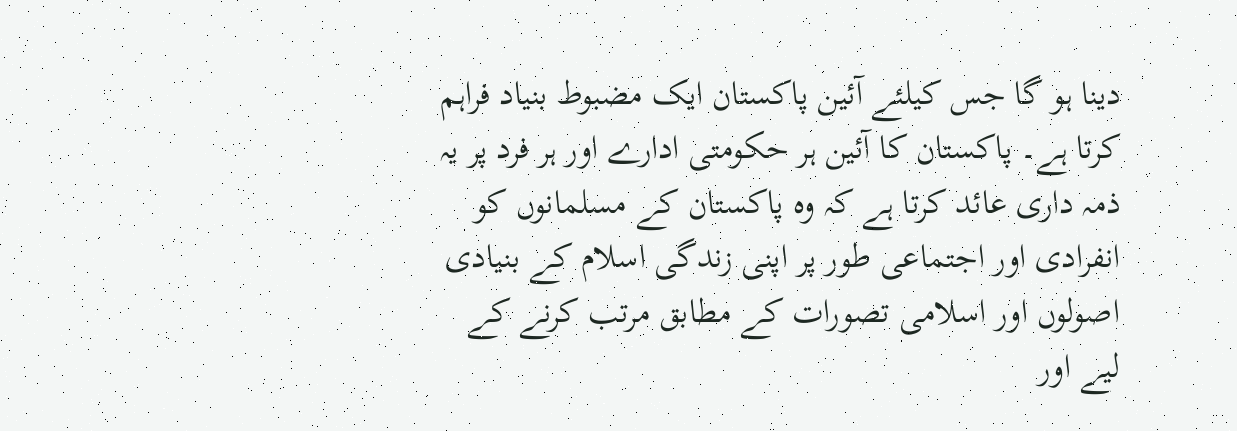دینا ہو گا جس کیلئے آئین پاکستان ایک مضبوط بنیاد فراہم کرتا ہے۔ پاکستان کا آئین ہر حکومتی ادارے اور ہر فرد پر یہ ذمہ داری عائد کرتا ہے کہ وہ پاکستان کے مسلمانوں کو انفرادی اور اجتماعی طور پر اپنی زندگی اسلام کے بنیادی اصولوں اور اسلامی تصورات کے مطابق مرتب کرنے کے لیے اور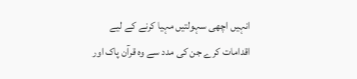انہیں اچھی سہولتیں مہیا کرنے کے لیے اقدامات کرے جن کی مدد سے وہ قرآن پاک اور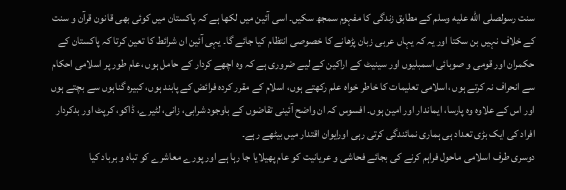سنت رسولصلى الله عليه وسلم کے مطابق زندگی کا مفہوم سمجھ سکیں۔ اسی آئین میں لکھا ہے کہ پاکستان میں کوئی بھی قانون قرآن و سنت کے خلاف نہیں بن سکتا اور یہ کہ یہاں عربی زبان پڑھانے کا خصوصی انتظام کیا جائے گا۔ یہی آئین ان شرائط کا تعین کرتا کہ پاکستان کے حکمران اور قومی و صوبائی اسمبلیوں اور سینیٹ کے اراکین کے لیے ضروری ہے کہ وہ اچھے کردار کے حامل ہوں ،عام طور پر اسلامی احکام سے انحراف نہ کرتے ہوں ،اسلامی تعلیمات کا خاطر خواہ علم رکھتے ہوں، اسلام کے مقرر کردہ فرائض کے پابند ہوں، کبیرہ گناہوں سے بچتے ہوں اور اس کے علاوہ وہ پارسا، ایماندار اور امین ہوں۔ افسوس کہ ان واضح آئینی تقاضوں کے باوجود شرابی، زانی، لٹیرے، ڈاکو، کرپٹ اور بدکردار افراد کی ایک بڑی تعداد ہی ہماری نمائندگی کرتی رہی اورایوان اقتدار میں بیٹھے رہے۔
دوسری طرف اسلامی ماحول فراہم کرنے کی بجائے فحاشی و عریانیت کو عام پھیلایا جا رہا ہے اور پورے معاشرے کو تباہ و برباد کیا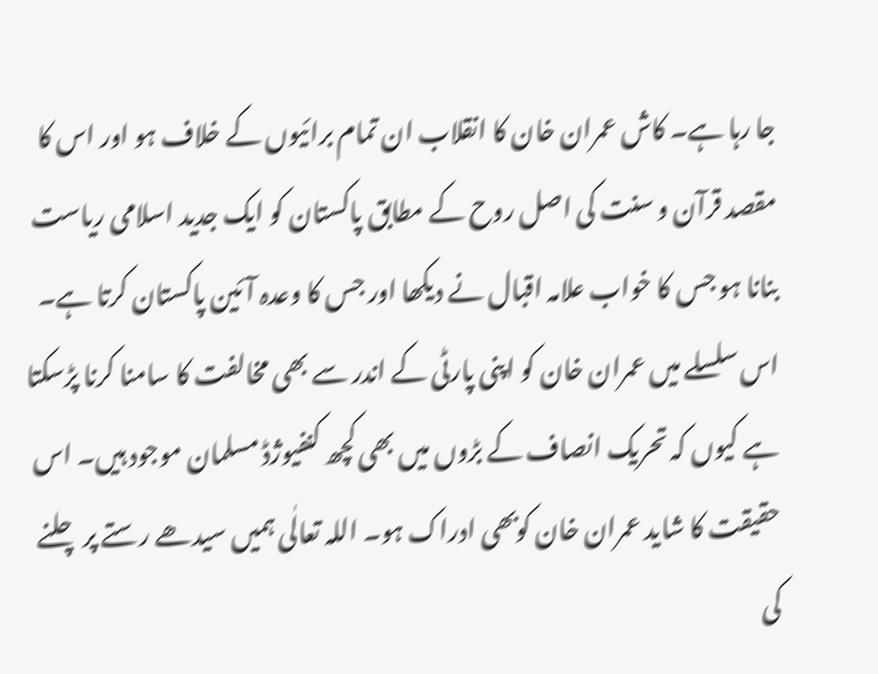جا رہا ہے۔ کاش عمران خان کا انقلاب ان تمام برائیوں کے خلاف ہو اور اس کا مقصد قرآن و سنت کی اصل روح کے مطابق پاکستان کو ایک جدید اسلامی ریاست بنانا ہو جس کا خواب علامہ اقبال نے دیکھا اور جس کا وعدہ آئین پاکستان کرتا ہے۔ اس سلسلے میں عمران خان کو اپنی پارٹی کے اندر سے بھی مخالفت کا سامنا کرنا پڑسکتا ہے کیوں کہ تحریک انصاف کے بڑوں میں بھی کچھ کنفیوژڈ مسلمان موجود ہیں۔ اس حقیقت کا شاید عمران خان کوبھی ادراک ہو۔ اللہ تعالٰی ہمیں سیدھے رستے پر چلنے کی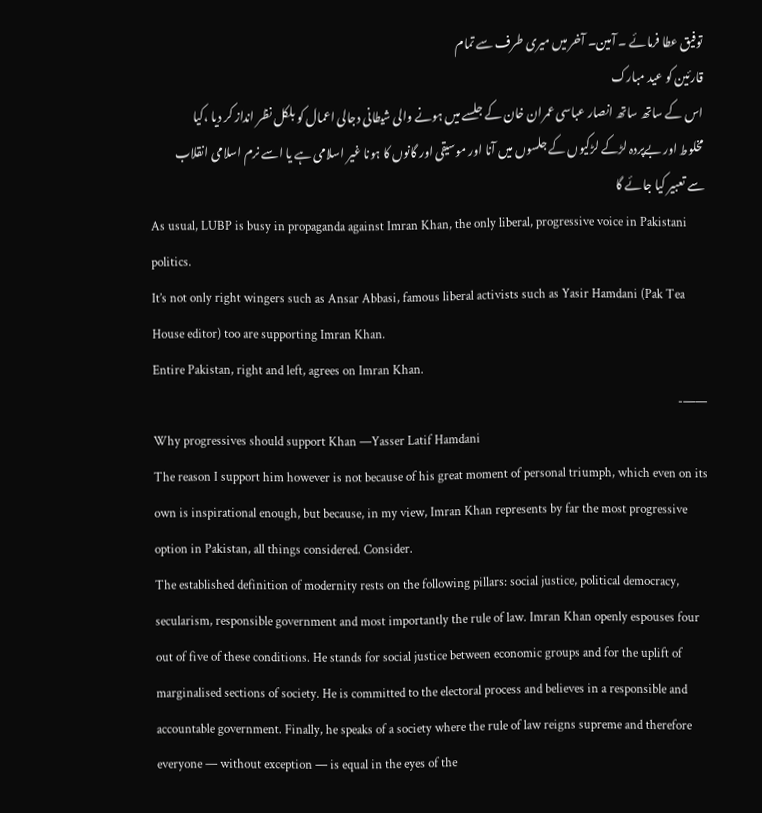توفیق عطا فرمائے ۔ آمین۔ آخر میں میری طرف سے تمام
قارئین کو عید مبارک
اس کے ساتھ ساتھ انصار عباسی عمران خان کے جلسے میں ہونے والی شیطانی دجالی اعمال کو بلکل نظر انداز کر دیا ،کیا مخلوط اور بےپردہ لڑکے لڑکیوں کے جلسوں میں آنا اور موسیقی اور گانوں کا ہونا غیر اسلامی ہے یا اسے نرم اسلامی انقلاب سے تعبیر کیا جائے گا
As usual, LUBP is busy in propaganda against Imran Khan, the only liberal, progressive voice in Pakistani politics.
It’s not only right wingers such as Ansar Abbasi, famous liberal activists such as Yasir Hamdani (Pak Tea House editor) too are supporting Imran Khan.
Entire Pakistan, right and left, agrees on Imran Khan.
——-
Why progressives should support Khan —Yasser Latif Hamdani
The reason I support him however is not because of his great moment of personal triumph, which even on its own is inspirational enough, but because, in my view, Imran Khan represents by far the most progressive option in Pakistan, all things considered. Consider.
The established definition of modernity rests on the following pillars: social justice, political democracy, secularism, responsible government and most importantly the rule of law. Imran Khan openly espouses four out of five of these conditions. He stands for social justice between economic groups and for the uplift of marginalised sections of society. He is committed to the electoral process and believes in a responsible and accountable government. Finally, he speaks of a society where the rule of law reigns supreme and therefore everyone — without exception — is equal in the eyes of the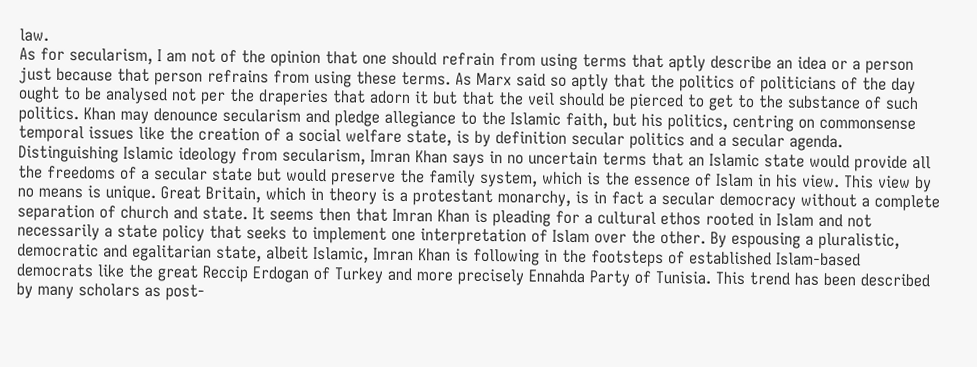law.
As for secularism, I am not of the opinion that one should refrain from using terms that aptly describe an idea or a person just because that person refrains from using these terms. As Marx said so aptly that the politics of politicians of the day ought to be analysed not per the draperies that adorn it but that the veil should be pierced to get to the substance of such politics. Khan may denounce secularism and pledge allegiance to the Islamic faith, but his politics, centring on commonsense temporal issues like the creation of a social welfare state, is by definition secular politics and a secular agenda. Distinguishing Islamic ideology from secularism, Imran Khan says in no uncertain terms that an Islamic state would provide all the freedoms of a secular state but would preserve the family system, which is the essence of Islam in his view. This view by no means is unique. Great Britain, which in theory is a protestant monarchy, is in fact a secular democracy without a complete separation of church and state. It seems then that Imran Khan is pleading for a cultural ethos rooted in Islam and not necessarily a state policy that seeks to implement one interpretation of Islam over the other. By espousing a pluralistic, democratic and egalitarian state, albeit Islamic, Imran Khan is following in the footsteps of established Islam-based democrats like the great Reccip Erdogan of Turkey and more precisely Ennahda Party of Tunisia. This trend has been described by many scholars as post-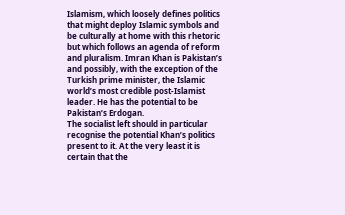Islamism, which loosely defines politics that might deploy Islamic symbols and be culturally at home with this rhetoric but which follows an agenda of reform and pluralism. Imran Khan is Pakistan’s and possibly, with the exception of the Turkish prime minister, the Islamic world’s most credible post-Islamist leader. He has the potential to be Pakistan’s Erdogan.
The socialist left should in particular recognise the potential Khan’s politics present to it. At the very least it is certain that the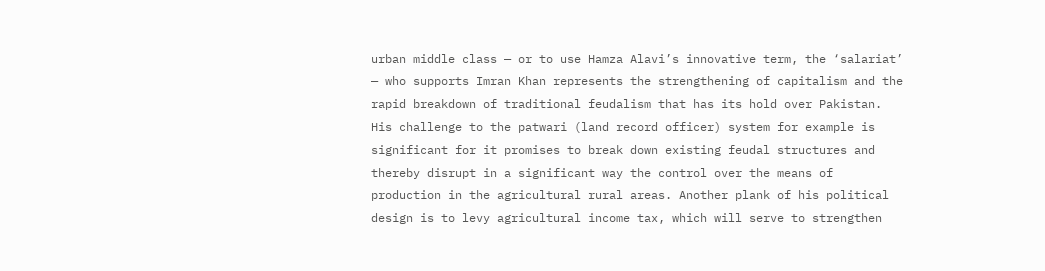urban middle class — or to use Hamza Alavi’s innovative term, the ‘salariat’ — who supports Imran Khan represents the strengthening of capitalism and the rapid breakdown of traditional feudalism that has its hold over Pakistan. His challenge to the patwari (land record officer) system for example is significant for it promises to break down existing feudal structures and thereby disrupt in a significant way the control over the means of production in the agricultural rural areas. Another plank of his political design is to levy agricultural income tax, which will serve to strengthen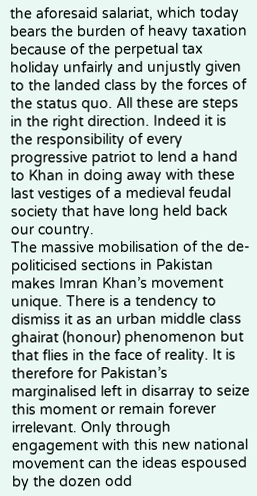the aforesaid salariat, which today bears the burden of heavy taxation because of the perpetual tax holiday unfairly and unjustly given to the landed class by the forces of the status quo. All these are steps in the right direction. Indeed it is the responsibility of every progressive patriot to lend a hand to Khan in doing away with these last vestiges of a medieval feudal society that have long held back our country.
The massive mobilisation of the de-politicised sections in Pakistan makes Imran Khan’s movement unique. There is a tendency to dismiss it as an urban middle class ghairat (honour) phenomenon but that flies in the face of reality. It is therefore for Pakistan’s marginalised left in disarray to seize this moment or remain forever irrelevant. Only through engagement with this new national movement can the ideas espoused by the dozen odd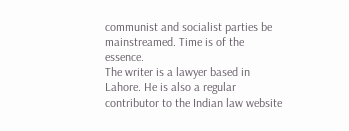communist and socialist parties be mainstreamed. Time is of the essence.
The writer is a lawyer based in Lahore. He is also a regular contributor to the Indian law website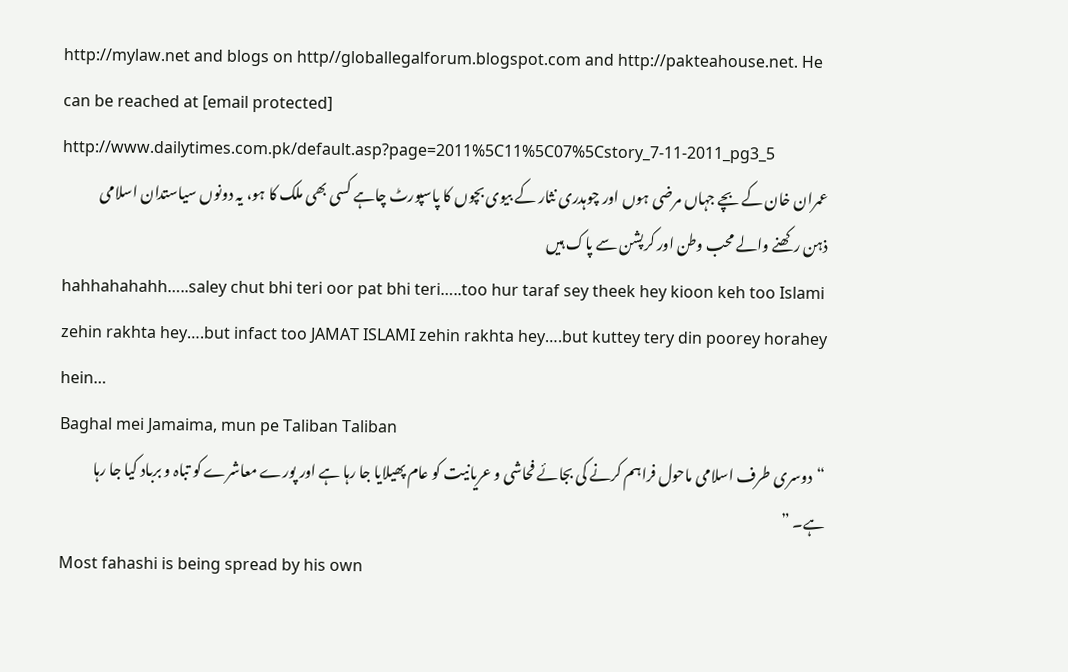http://mylaw.net and blogs on http//globallegalforum.blogspot.com and http://pakteahouse.net. He can be reached at [email protected]
http://www.dailytimes.com.pk/default.asp?page=2011%5C11%5C07%5Cstory_7-11-2011_pg3_5
عمران خان کے بچے جہاں مرضی ہوں اور چوہدری نثار کے بیوی بچوں کا پاسپورٹ چاہے کسی بھی ملک کا ہو، یہ دونوں سیاستدان اسلامی ذہن رکھنے والے محب وطن اور کرپشن سے پاک ہیں
hahhahahahh…..saley chut bhi teri oor pat bhi teri…..too hur taraf sey theek hey kioon keh too Islami zehin rakhta hey….but infact too JAMAT ISLAMI zehin rakhta hey….but kuttey tery din poorey horahey hein…
Baghal mei Jamaima, mun pe Taliban Taliban
“دوسری طرف اسلامی ماحول فراہم کرنے کی بجائے فحاشی و عریانیت کو عام پھیلایا جا رہا ہے اور پورے معاشرے کو تباہ و برباد کیا جا رہا ہے۔ ”
Most fahashi is being spread by his own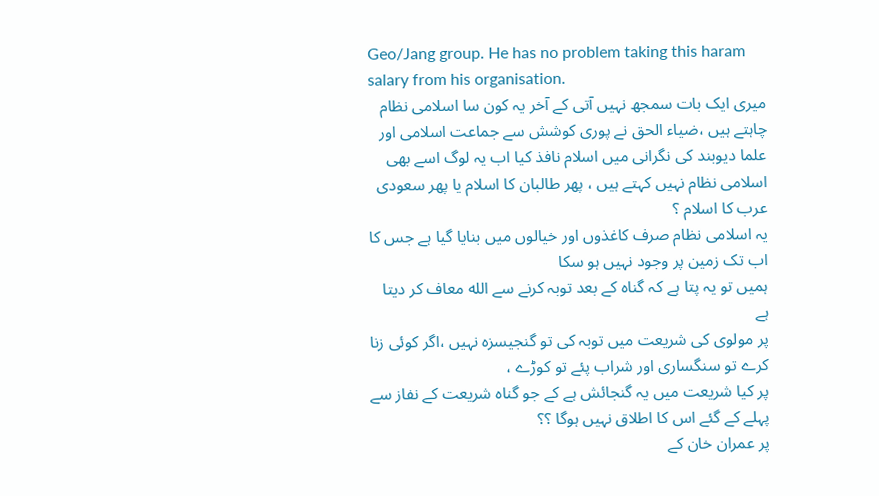Geo/Jang group. He has no problem taking this haram salary from his organisation.
میری ایک بات سمجھ نہیں آتی کے آخر یہ کون سا اسلامی نظام چاہتے ہیں ،ضیاء الحق نے پوری کوشش سے جماعت اسلامی اور علما دیوبند کی نگرانی میں اسلام نافذ کیا اب یہ لوگ اسے بھی اسلامی نظام نہیں کہتے ہیں ، پھر طالبان کا اسلام یا پھر سعودی عرب کا اسلام ؟
یہ اسلامی نظام صرف کاغذوں اور خیالوں میں بنایا گیا ہے جس کا اب تک زمین پر وجود نہیں ہو سکا
ہمیں تو یہ پتا ہے کہ گناہ کے بعد توبہ کرنے سے الله معاف کر دیتا ہے
پر مولوی کی شریعت میں توبہ کی تو گنجیسزہ نہیں ،اگر کوئی زنا کرے تو سنگساری اور شراب پئے تو کوڑے ،
پر کیا شریعت میں یہ گنجائش ہے کے جو گناہ شریعت کے نفاز سے پہلے کے گئے اس کا اطلاق نہیں ہوگا ؟؟
پر عمران خان کے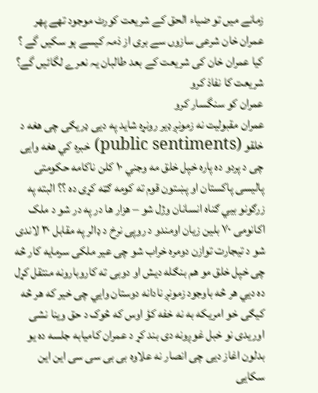زمانے میں تو ضیاء الحق کے شریعت کورٹ موجود تھے پھر عمران خان شرعی سازوں سے بری از ذمہ کیسے ہو سکیں گے ؟
کیا عمران خان کی شریعت کے بعد طالبان یہ نعرے لگائیں گے؟
شریعت کا نفاذ کرو
عمران کو سنگسار کرو
عمران مقبوليت نه زمونږ ډير رونړه شايد په ديی ډريګی چی هغه د خلقو (public sentiments) خبره کي هغه وايی چی د پردو ده پاره خپل خلق مه وجني ۱۰ کلن ناکامه حکومتی پاليسی پاکستان او پښتون قوم ته کومه ګټه کړی ده ؟؟ البته په زرګونو بيي ګناه انسانان وژل شو – هزار ها در په در شو د ملک اکانومی ۷۰ بلين زيان اومندو د روپی نرخ د ډالر په مقابل ۳۰ لاندی شو د تيجارت توازن دومره خراب شو چی عير ملکی سرمايه کار څه چی خپل خلق مو هم بنګله ديش او دوبی ته کاروبارونه منتقل کړل ده ديي هر څه باوجود زمونږ نادانه دوستان وايي چی خير که هر څه کيګی خو امريکه به نه خفه کؤ اوس که څوک د حق وينا نشی اوريدی نو خبل غوږونه دی بند کړ د عمران کاميابه جلسه ده يو بدلون اغاز ديی چی انصار نه علاوه بی بی سی سی اين اين سکايی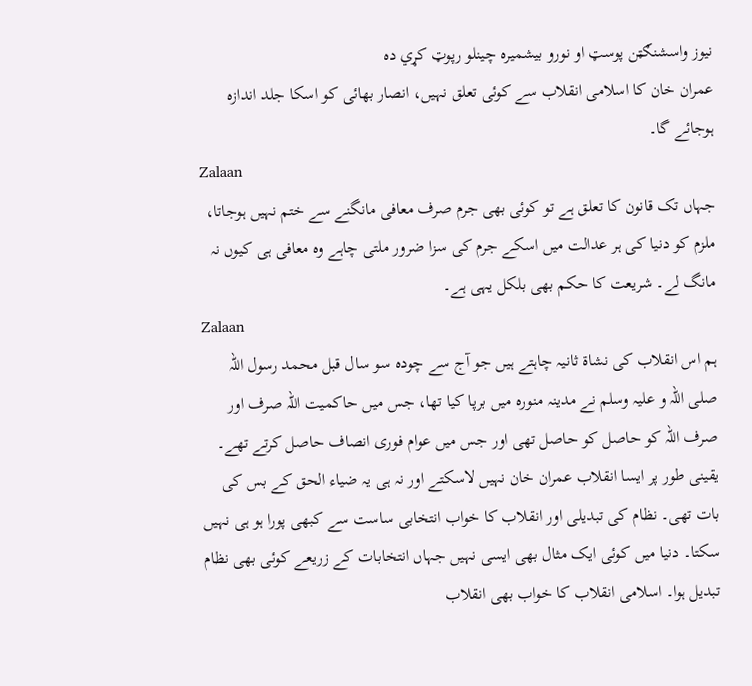نيوز واسشنګټن پوسټ او نورو بيشميره چينلو رپوټ کړي ده
عمران خان کا اسلامی انقلاب سے کوئی تعلق نہیں، انصار بھائی کو اسکا جلد اندازہ ہوجائے گا۔
Zalaan
جہاں تک قانون کا تعلق ہے تو کوئی بھی جرم صرف معافی مانگنے سے ختم نہیں ہوجاتا، ملزم کو دنیا کی ہر عدالت میں اسکے جرم کی سزا ضرور ملتی چاہے وہ معافی ہی کیوں نہ مانگ لے۔ شریعت کا حکم بھی بلکل یہی ہے۔
Zalaan
ہم اس انقلاب کی نشاۃ ثانیہ چاہتے ہیں جو آج سے چودہ سو سال قبل محمد رسول اللہ صلی اللہ و علیہ وسلم نے مدینہ منورہ میں برپا کیا تھا، جس میں حاکمیت اللہ صرف اور صرف اللہ کو حاصل کو حاصل تھی اور جس میں عوام فوری انصاف حاصل کرتے تھے۔ یقینی طور پر ایسا انقلاب عمران خان نہیں لاسکتے اور نہ ہی یہ ضیاء الحق کے بس کی بات تھی۔ نظام کی تبدیلی اور انقلاب کا خواب انتخابی ساست سے کبھی پورا ہو ہی نہیں سکتا۔ دنیا میں کوئی ایک مثال بھی ایسی نہیں جہاں انتخابات کے زریعے کوئی بھی نظام تبدیل ہوا۔ اسلامی انقلاب کا خواب بھی انقلاب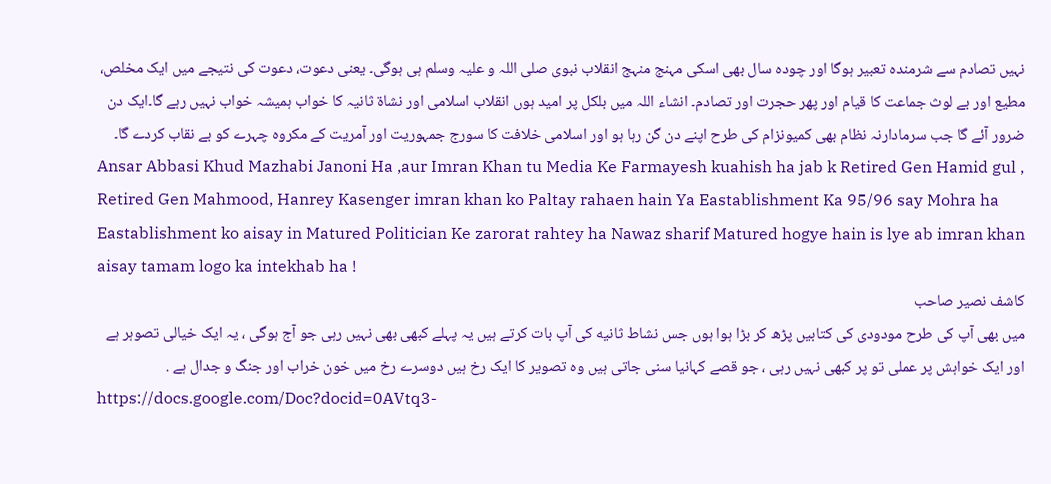نہیں تصادم سے شرمندہ تعبیر ہوگا اور چودہ سال بھی اسکی مہنج منہج انقلاب نبوی صلی اللہ و علیہ وسلم ہی ہوگی۔ یعنی دعوت، دعوت کی نتیجے میں ایک مخلص، مطیع اور بے لوث جماعت کا قیام اور پھر حجرت اور تصادم۔ انشاء اللہ میں بلکل پر امید ہوں انقلاب اسلامی اور نشاۃ ثانیہ کا خواب ہمیشہ خواب نہیں رہے گا۔ایک دن ضرور آئے گا جب سرمادارنہ نظام بھی کمیونزام کی طرح اپنے دن گن رہا ہو اور اسلامی خلافت کا سورج جمہوریت اور آمریت کے مکروہ چہرے کو بے نقاب کردے گا۔
Ansar Abbasi Khud Mazhabi Janoni Ha ,aur Imran Khan tu Media Ke Farmayesh kuahish ha jab k Retired Gen Hamid gul , Retired Gen Mahmood, Hanrey Kasenger imran khan ko Paltay rahaen hain Ya Eastablishment Ka 95/96 say Mohra ha Eastablishment ko aisay in Matured Politician Ke zarorat rahtey ha Nawaz sharif Matured hogye hain is lye ab imran khan aisay tamam logo ka intekhab ha !
کاشف نصیر صاحب
میں بھی آپ کی طرح مودودی کی کتابیں پڑھ کر بڑا ہوا ہوں جس نشاط ثانیه کی آپ بات کرتے ہیں یہ پہلے کبھی بھی نہیں رہی جو آج ہوگی ، یہ ایک خیالی تصوہر ہے اور ایک خواہش پر عملی تو پر کبھی نہیں رہی ، جو قصے کہانیا سنی جاتی ہیں وہ تصویر کا ایک رخ ہیں دوسرے رخ میں خون خراب اور جنگ و جدال ہے .
https://docs.google.com/Doc?docid=0AVtq3-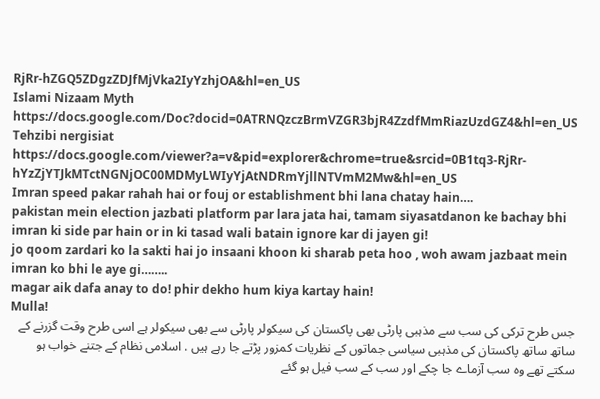RjRr-hZGQ5ZDgzZDJfMjVka2IyYzhjOA&hl=en_US
Islami Nizaam Myth
https://docs.google.com/Doc?docid=0ATRNQzczBrmVZGR3bjR4ZzdfMmRiazUzdGZ4&hl=en_US
Tehzibi nergisiat
https://docs.google.com/viewer?a=v&pid=explorer&chrome=true&srcid=0B1tq3-RjRr-hYzZjYTJkMTctNGNjOC00MDMyLWIyYjAtNDRmYjllNTVmM2Mw&hl=en_US
Imran speed pakar rahah hai or fouj or establishment bhi lana chatay hain….
pakistan mein election jazbati platform par lara jata hai, tamam siyasatdanon ke bachay bhi imran ki side par hain or in ki tasad wali batain ignore kar di jayen gi!
jo qoom zardari ko la sakti hai jo insaani khoon ki sharab peta hoo , woh awam jazbaat mein imran ko bhi le aye gi……..
magar aik dafa anay to do! phir dekho hum kiya kartay hain!
Mulla!
جس طرح ترکی کی سب سے مذہبی پارٹی بھی پاکستان کی سیکولر پارٹی سے بھی سیکولر ہے اسی طرح وقت گزرنے کے ساتھ ساتھ پاکستان کی مذہبی سیاسی جماتوں کے نظریات کمزور پڑتے جا رہے ہیں . اسلامی نظام کے جتنے خواب ہو سکتے تھے وہ سب آزماے جا چکے اور سب کے سب فیل ہو گئے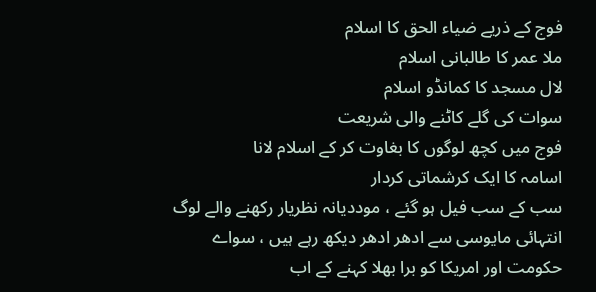فوج کے ذریے ضیاء الحق کا اسلام
ملا عمر کا طالبانی اسلام
لال مسجد کا کمانڈو اسلام
سوات کی گلے کاٹنے والی شریعت
فوج میں کچھ لوگوں کا بغاوت کر کے اسلام لانا
اسامہ کا ایک کرشماتی کردار
سب کے سب فیل ہو گئے ، موددیانہ نظریار رکھنے والے لوگ انتہائی مایوسی سے ادھر ادھر دیکھ رہے ہیں ، سواے حکومت اور امریکا کو برا بھلا کہنے کے اب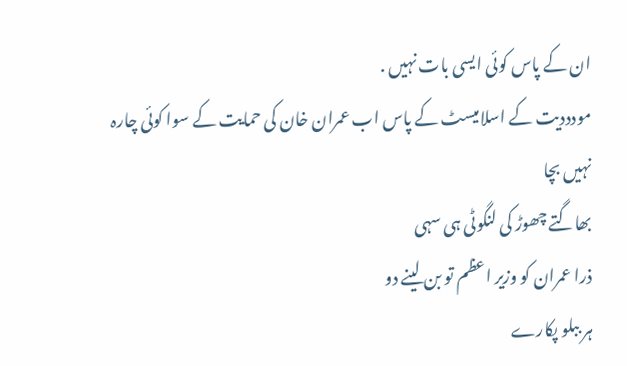ان کے پاس کوئی ایسی بات نہیں .
مودددیت کے اسلامیسٹ کے پاس اب عمران خان کی حمایت کے سوا کوئی چارہ نہیں بچا
بھاگتے چھوڑ کی لنگوٹی ہی سہی
ذرا عمران کو وزیر اعظم تو بن لینے دو
ہر ببلو پکارے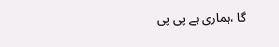گا ،ہماری ہے پی پی